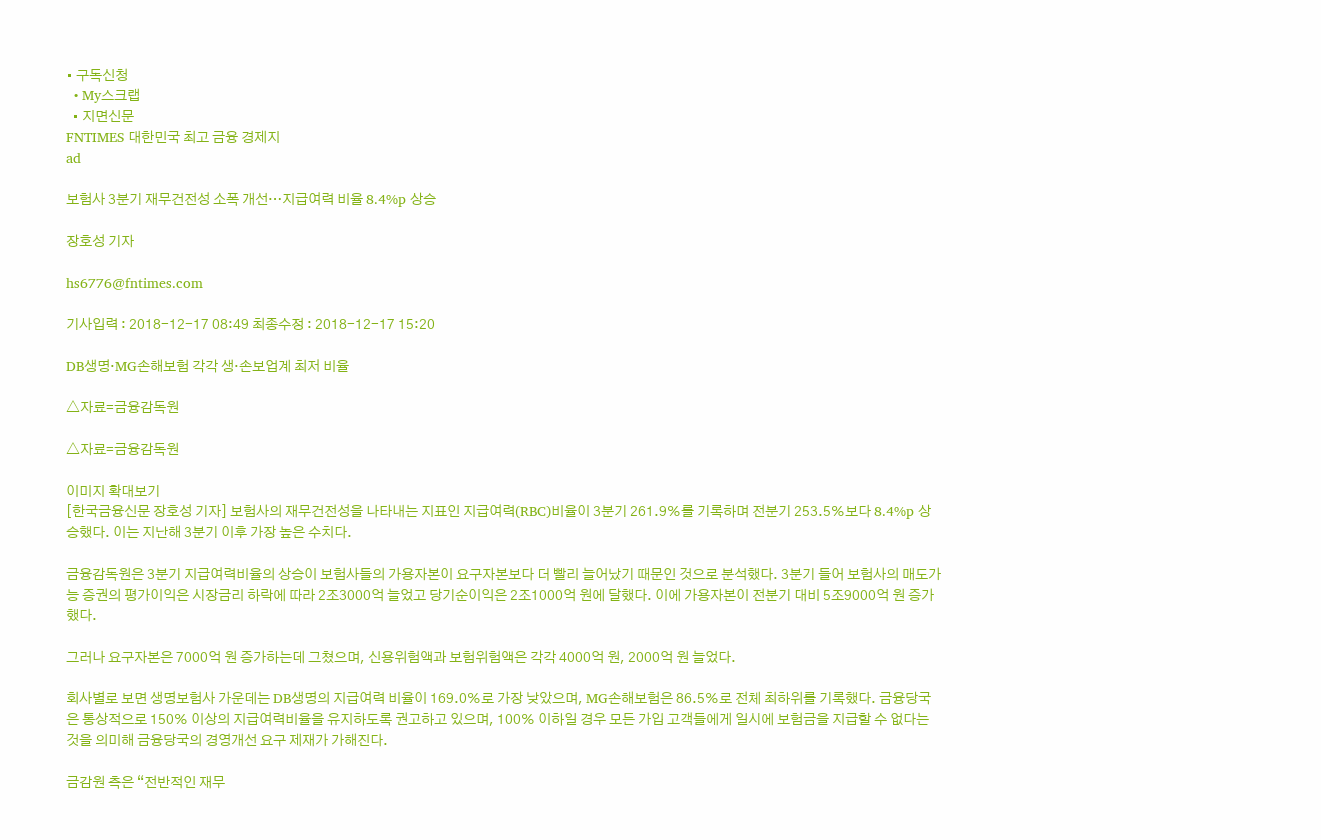• 구독신청
  • My스크랩
  • 지면신문
FNTIMES 대한민국 최고 금융 경제지
ad

보험사 3분기 재무건전성 소폭 개선…지급여력 비율 8.4%p 상승

장호성 기자

hs6776@fntimes.com

기사입력 : 2018-12-17 08:49 최종수정 : 2018-12-17 15:20

DB생명·MG손해보험 각각 생·손보업계 최저 비율

△자료=금융감독원

△자료=금융감독원

이미지 확대보기
[한국금융신문 장호성 기자] 보험사의 재무건전성을 나타내는 지표인 지급여력(RBC)비율이 3분기 261.9%를 기록하며 전분기 253.5%보다 8.4%p 상승했다. 이는 지난해 3분기 이후 가장 높은 수치다.

금융감독원은 3분기 지급여력비율의 상승이 보험사들의 가용자본이 요구자본보다 더 빨리 늘어났기 때문인 것으로 분석했다. 3분기 들어 보험사의 매도가능 증권의 평가이익은 시장금리 하락에 따라 2조3000억 늘었고 당기순이익은 2조1000억 원에 달했다. 이에 가용자본이 전분기 대비 5조9000억 원 증가했다.

그러나 요구자본은 7000억 원 증가하는데 그쳤으며, 신용위험액과 보험위험액은 각각 4000억 원, 2000억 원 늘었다.

회사별로 보면 생명보험사 가운데는 DB생명의 지급여력 비율이 169.0%로 가장 낮았으며, MG손해보험은 86.5%로 전체 최하위를 기록했다. 금융당국은 통상적으로 150% 이상의 지급여력비율을 유지하도록 권고하고 있으며, 100% 이하일 경우 모든 가입 고객들에게 일시에 보험금을 지급할 수 없다는 것을 의미해 금융당국의 경영개선 요구 제재가 가해진다.

금감원 측은 “전반적인 재무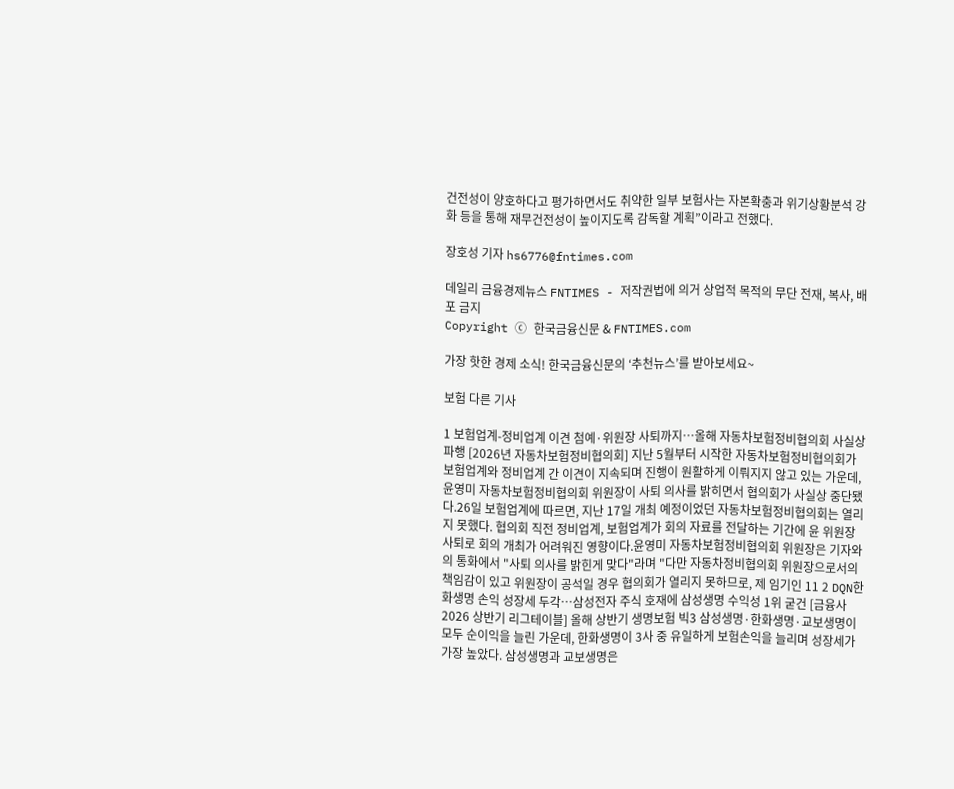건전성이 양호하다고 평가하면서도 취약한 일부 보험사는 자본확충과 위기상황분석 강화 등을 통해 재무건전성이 높이지도록 감독할 계획”이라고 전했다.

장호성 기자 hs6776@fntimes.com

데일리 금융경제뉴스 FNTIMES - 저작권법에 의거 상업적 목적의 무단 전재, 복사, 배포 금지
Copyright ⓒ 한국금융신문 & FNTIMES.com

가장 핫한 경제 소식! 한국금융신문의 ‘추천뉴스’를 받아보세요~

보험 다른 기사

1 보험업계-정비업계 이견 첨예·위원장 사퇴까지…올해 자동차보험정비협의회 사실상 파행 [2026년 자동차보험정비협의회] 지난 5월부터 시작한 자동차보험정비협의회가 보험업계와 정비업계 간 이견이 지속되며 진행이 원활하게 이뤄지지 않고 있는 가운데, 윤영미 자동차보험정비협의회 위원장이 사퇴 의사를 밝히면서 협의회가 사실상 중단됐다.26일 보험업계에 따르면, 지난 17일 개최 예정이었던 자동차보험정비협의회는 열리지 못했다. 협의회 직전 정비업계, 보험업계가 회의 자료를 전달하는 기간에 윤 위원장 사퇴로 회의 개최가 어려워진 영향이다.윤영미 자동차보험정비협의회 위원장은 기자와의 통화에서 "사퇴 의사를 밝힌게 맞다"라며 "다만 자동차정비협의회 위원장으로서의 책임감이 있고 위원장이 공석일 경우 협의회가 열리지 못하므로, 제 임기인 11 2 DQN한화생명 손익 성장세 두각…삼성전자 주식 호재에 삼성생명 수익성 1위 굳건 [금융사 2026 상반기 리그테이블] 올해 상반기 생명보험 빅3 삼성생명·한화생명·교보생명이 모두 순이익을 늘린 가운데, 한화생명이 3사 중 유일하게 보험손익을 늘리며 성장세가 가장 높았다. 삼성생명과 교보생명은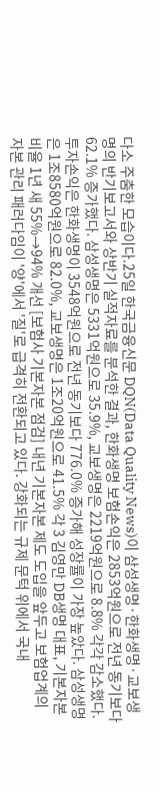다소 주춤한 모습이다.25일 한국금융신문 DQN(Data Quality News)이 삼성생명·한화생명·교보생명의 반기보고서와 상반기 실적자료를 분석한 결과, 한화생명 보험손익은 2853억원으로 전년 동기보다 62.1% 증가했다. 삼성생명은 5331억원으로 35.9%, 교보생명은 2219억원으로 8.8% 각각 감소했다.투자손익은 한화생명이 3548억원으로 전년 동기보다 776.0% 증가해 성장률이 가장 높았다. 삼성생명은 1조8580억원으로 82.0%, 교보생명은 1조20억원으로 41.5% 각 3 김영만 DB생명 대표, 기본자본비율 1년 새 55%→94% 개선 [보험사 기본자본 점검] 내년 기본자본 제도 도입을 앞두고 보험업계의 자본 관리 패러다임이 '양'에서 '질'로 급격히 전환되고 있다. 강화되는 규제 문턱 위에서 국내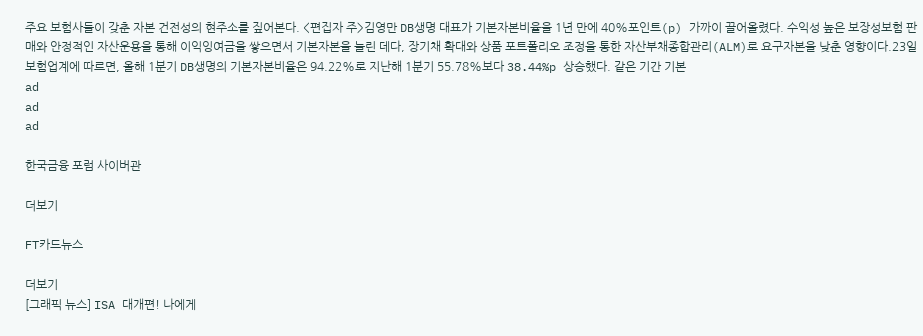주요 보험사들이 갖춘 자본 건전성의 현주소를 짚어본다. <편집자 주>김영만 DB생명 대표가 기본자본비율을 1년 만에 40%포인트(p) 가까이 끌어올렸다. 수익성 높은 보장성보험 판매와 안정적인 자산운용을 통해 이익잉여금을 쌓으면서 기본자본을 늘린 데다, 장기채 확대와 상품 포트폴리오 조정을 통한 자산부채종합관리(ALM)로 요구자본을 낮춘 영향이다.23일 보험업계에 따르면, 올해 1분기 DB생명의 기본자본비율은 94.22%로 지난해 1분기 55.78%보다 38.44%p 상승했다. 같은 기간 기본
ad
ad
ad

한국금융 포럼 사이버관

더보기

FT카드뉴스

더보기
[그래픽 뉴스] ISA 대개편! 나에게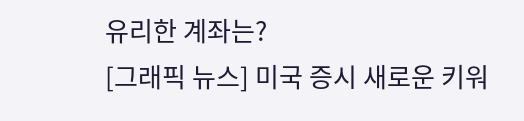유리한 계좌는?
[그래픽 뉴스] 미국 증시 새로운 키워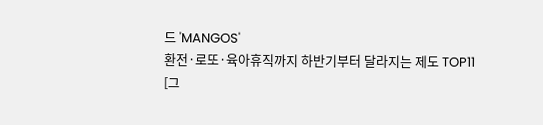드 'MANGOS'
환전·로또·육아휴직까지 하반기부터 달라지는 제도 TOP11
[그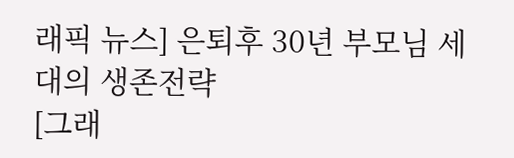래픽 뉴스] 은퇴후 30년 부모님 세대의 생존전략
[그래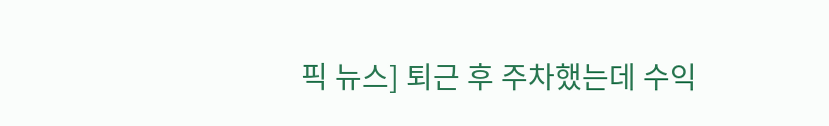픽 뉴스] 퇴근 후 주차했는데 수익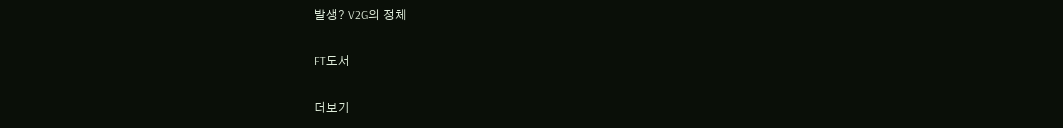발생? V2G의 정체

FT도서

더보기